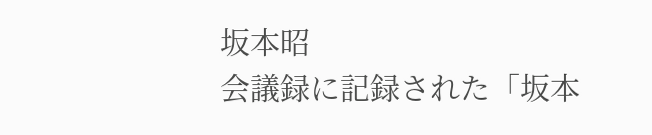坂本昭
会議録に記録された「坂本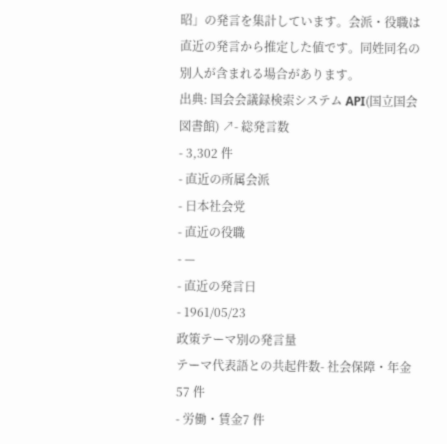昭」の発言を集計しています。会派・役職は直近の発言から推定した値です。同姓同名の別人が含まれる場合があります。
出典: 国会会議録検索システム API(国立国会図書館) ↗- 総発言数
- 3,302 件
- 直近の所属会派
- 日本社会党
- 直近の役職
- —
- 直近の発言日
- 1961/05/23
政策テーマ別の発言量
テーマ代表語との共起件数- 社会保障・年金57 件
- 労働・賃金7 件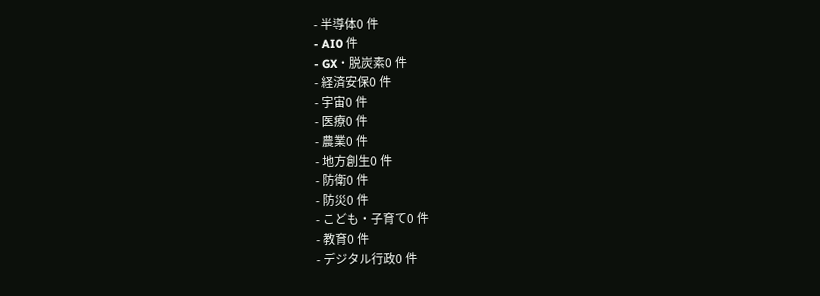- 半導体0 件
- AI0 件
- GX・脱炭素0 件
- 経済安保0 件
- 宇宙0 件
- 医療0 件
- 農業0 件
- 地方創生0 件
- 防衛0 件
- 防災0 件
- こども・子育て0 件
- 教育0 件
- デジタル行政0 件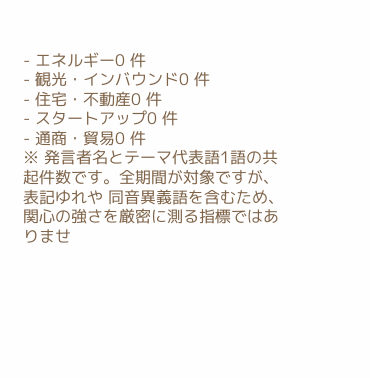- エネルギー0 件
- 観光・インバウンド0 件
- 住宅・不動産0 件
- スタートアップ0 件
- 通商・貿易0 件
※ 発言者名とテーマ代表語1語の共起件数です。全期間が対象ですが、表記ゆれや 同音異義語を含むため、関心の強さを厳密に測る指標ではありませ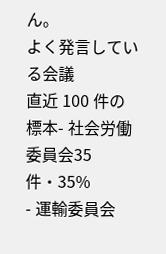ん。
よく発言している会議
直近 100 件の標本- 社会労働委員会35 件・35%
- 運輸委員会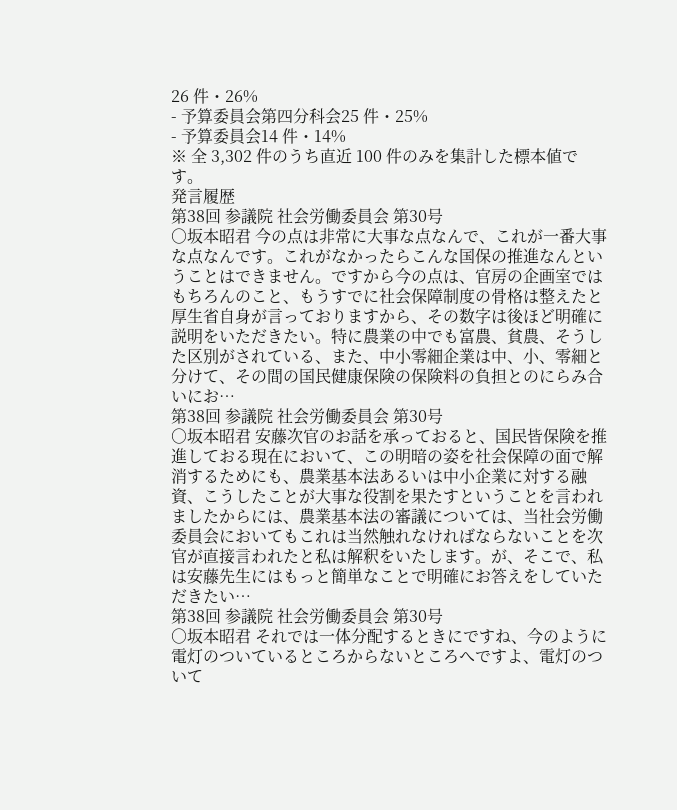26 件・26%
- 予算委員会第四分科会25 件・25%
- 予算委員会14 件・14%
※ 全 3,302 件のうち直近 100 件のみを集計した標本値です。
発言履歴
第38回 参議院 社会労働委員会 第30号
○坂本昭君 今の点は非常に大事な点なんで、これが一番大事な点なんです。これがなかったらこんな国保の推進なんということはできません。ですから今の点は、官房の企画室ではもちろんのこと、もうすでに社会保障制度の骨格は整えたと厚生省自身が言っておりますから、その数字は後ほど明確に説明をいただきたい。特に農業の中でも富農、貧農、そうした区別がされている、また、中小零細企業は中、小、零細と分けて、その間の国民健康保険の保険料の負担とのにらみ合いにお…
第38回 参議院 社会労働委員会 第30号
○坂本昭君 安藤次官のお話を承っておると、国民皆保険を推進しておる現在において、この明暗の姿を社会保障の面で解消するためにも、農業基本法あるいは中小企業に対する融資、こうしたことが大事な役割を果たすということを言われましたからには、農業基本法の審議については、当社会労働委員会においてもこれは当然触れなければならないことを次官が直接言われたと私は解釈をいたします。が、そこで、私は安藤先生にはもっと簡単なことで明確にお答えをしていただきたい…
第38回 参議院 社会労働委員会 第30号
○坂本昭君 それでは一体分配するときにですね、今のように電灯のついているところからないところへですよ、電灯のついて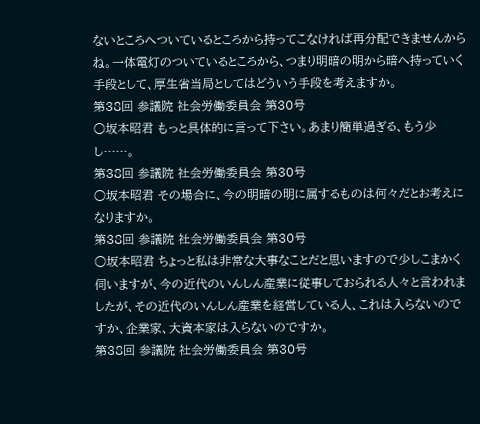ないところへついているところから持ってこなければ再分配できませんからね。一体電灯のついているところから、つまり明暗の明から暗へ持っていく手段として、厚生省当局としてはどういう手段を考えますか。
第38回 参議院 社会労働委員会 第30号
○坂本昭君 もっと具体的に言って下さい。あまり簡単過ぎる、もう少し……。
第38回 参議院 社会労働委員会 第30号
○坂本昭君 その場合に、今の明暗の明に属するものは何々だとお考えになりますか。
第38回 参議院 社会労働委員会 第30号
○坂本昭君 ちょっと私は非常な大事なことだと思いますので少しこまかく伺いますが、今の近代のいんしん産業に従事しておられる人々と言われましたが、その近代のいんしん産業を経営している人、これは入らないのですか、企業家、大資本家は入らないのですか。
第38回 参議院 社会労働委員会 第30号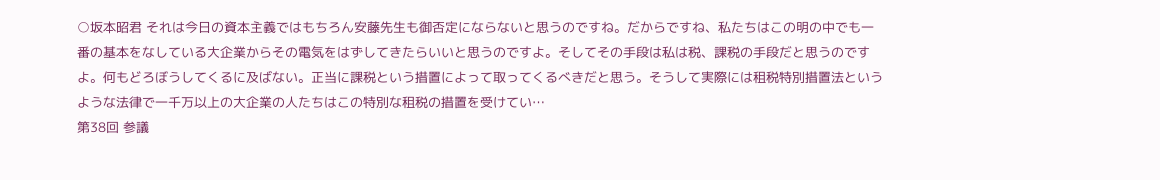○坂本昭君 それは今日の資本主義ではもちろん安藤先生も御否定にならないと思うのですね。だからですね、私たちはこの明の中でも一番の基本をなしている大企業からその電気をはずしてきたらいいと思うのですよ。そしてその手段は私は税、課税の手段だと思うのですよ。何もどろぼうしてくるに及ばない。正当に課税という措置によって取ってくるべきだと思う。そうして実際には租税特別措置法というような法律で一千万以上の大企業の人たちはこの特別な租税の措置を受けてい…
第38回 参議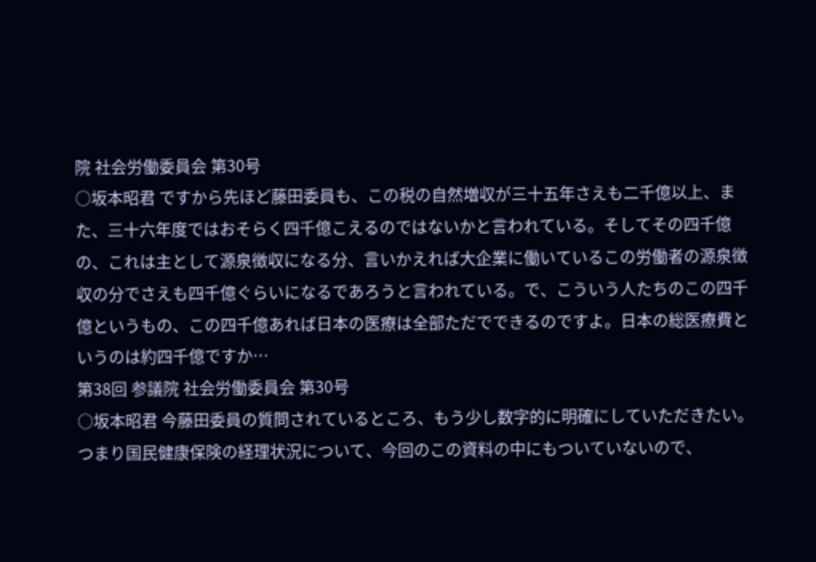院 社会労働委員会 第30号
○坂本昭君 ですから先ほど藤田委員も、この税の自然増収が三十五年さえも二千億以上、また、三十六年度ではおそらく四千億こえるのではないかと言われている。そしてその四千億の、これは主として源泉徴収になる分、言いかえれば大企業に働いているこの労働者の源泉徴収の分でさえも四千億ぐらいになるであろうと言われている。で、こういう人たちのこの四千億というもの、この四千億あれば日本の医療は全部ただでできるのですよ。日本の総医療費というのは約四千億ですか…
第38回 参議院 社会労働委員会 第30号
○坂本昭君 今藤田委員の質問されているところ、もう少し数字的に明確にしていただきたい。つまり国民健康保険の経理状況について、今回のこの資料の中にもついていないので、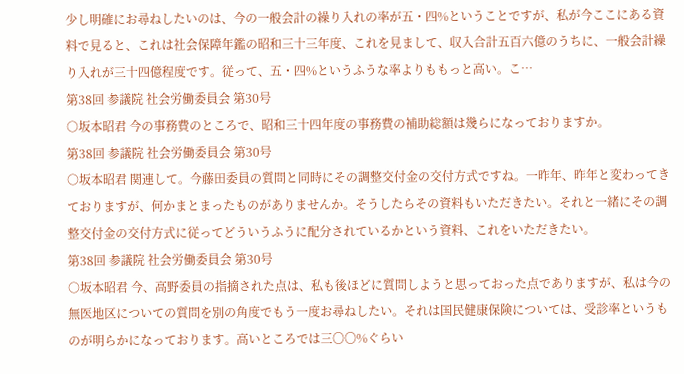少し明確にお尋ねしたいのは、今の一般会計の繰り入れの率が五・四%ということですが、私が今ここにある資料で見ると、これは社会保障年鑑の昭和三十三年度、これを見まして、収入合計五百六億のうちに、一般会計繰り入れが三十四億程度です。従って、五・四%というふうな率よりももっと高い。こ…
第38回 参議院 社会労働委員会 第30号
○坂本昭君 今の事務費のところで、昭和三十四年度の事務費の補助総額は幾らになっておりますか。
第38回 参議院 社会労働委員会 第30号
○坂本昭君 関連して。今藤田委員の質問と同時にその調整交付金の交付方式ですね。一昨年、昨年と変わってきておりますが、何かまとまったものがありませんか。そうしたらその資料もいただきたい。それと一緒にその調整交付金の交付方式に従ってどういうふうに配分されているかという資料、これをいただきたい。
第38回 参議院 社会労働委員会 第30号
○坂本昭君 今、高野委員の指摘された点は、私も後ほどに質問しようと思っておった点でありますが、私は今の無医地区についての質問を別の角度でもう一度お尋ねしたい。それは国民健康保険については、受診率というものが明らかになっております。高いところでは三〇〇%ぐらい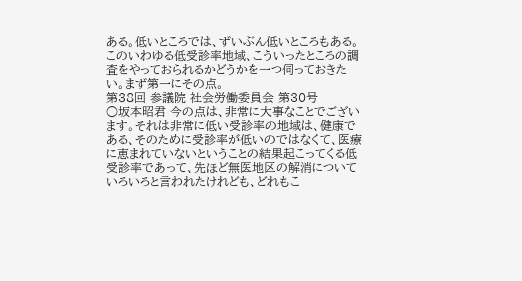ある。低いところでは、ずいぶん低いところもある。このいわゆる低受診率地域、こういったところの調査をやっておられるかどうかを一つ伺っておきたい。まず第一にその点。
第38回 参議院 社会労働委員会 第30号
○坂本昭君 今の点は、非常に大事なことでございます。それは非常に低い受診率の地域は、健康である、そのために受診率が低いのではなくて、医療に恵まれていないということの結果起こってくる低受診率であって、先ほど無医地区の解消についていろいろと言われたけれども、どれもこ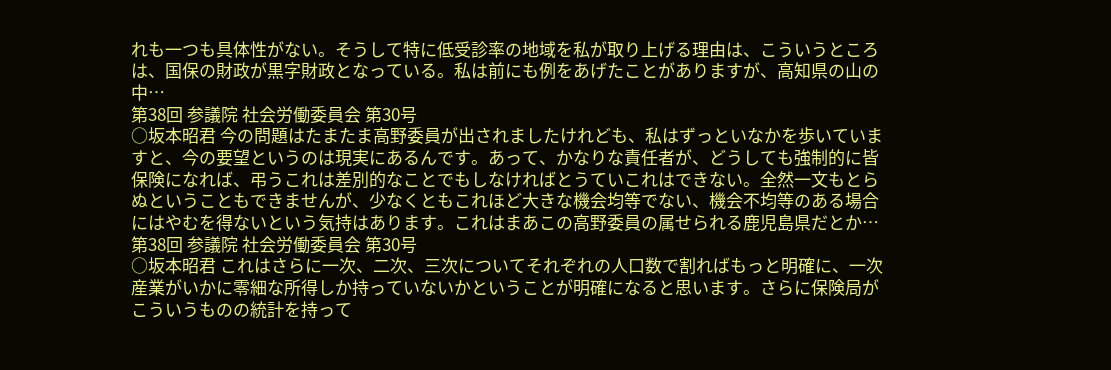れも一つも具体性がない。そうして特に低受診率の地域を私が取り上げる理由は、こういうところは、国保の財政が黒字財政となっている。私は前にも例をあげたことがありますが、高知県の山の中…
第38回 参議院 社会労働委員会 第30号
○坂本昭君 今の問題はたまたま高野委員が出されましたけれども、私はずっといなかを歩いていますと、今の要望というのは現実にあるんです。あって、かなりな責任者が、どうしても強制的に皆保険になれば、弔うこれは差別的なことでもしなければとうていこれはできない。全然一文もとらぬということもできませんが、少なくともこれほど大きな機会均等でない、機会不均等のある場合にはやむを得ないという気持はあります。これはまあこの高野委員の属せられる鹿児島県だとか…
第38回 参議院 社会労働委員会 第30号
○坂本昭君 これはさらに一次、二次、三次についてそれぞれの人口数で割ればもっと明確に、一次産業がいかに零細な所得しか持っていないかということが明確になると思います。さらに保険局がこういうものの統計を持って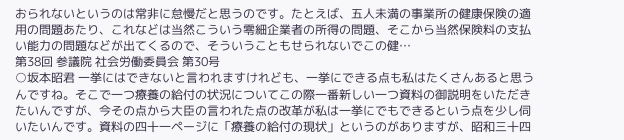おられないというのは常非に怠慢だと思うのです。たとえば、五人未満の事業所の健康保険の適用の問題あたり、これなどは当然こういう零細企業者の所得の問題、そこから当然保険料の支払い能力の問題などが出てくるので、そういうこともせられないでこの健…
第38回 参議院 社会労働委員会 第30号
○坂本昭君 一挙にはできないと言われますけれども、一挙にできる点も私はたくさんあると思うんですね。そこで一つ療養の給付の状況についてこの際一番新しい一つ資料の御説明をいただきたいんですが、今その点から大臣の言われた点の改革が私は一挙にでもできるという点を少し伺いたいんです。資料の四十一ページに「療養の給付の現状」というのがありますが、昭和三十四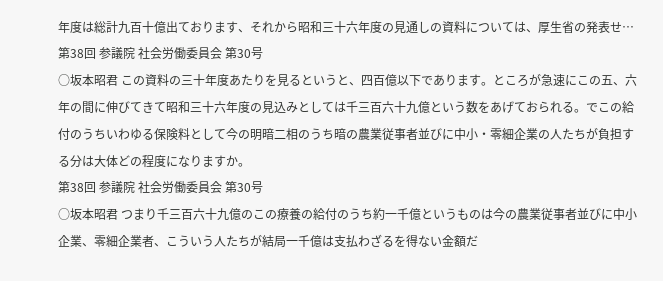年度は総計九百十億出ております、それから昭和三十六年度の見通しの資料については、厚生省の発表せ…
第38回 参議院 社会労働委員会 第30号
○坂本昭君 この資料の三十年度あたりを見るというと、四百億以下であります。ところが急速にこの五、六年の間に伸びてきて昭和三十六年度の見込みとしては千三百六十九億という数をあげておられる。でこの給付のうちいわゆる保険料として今の明暗二相のうち暗の農業従事者並びに中小・零細企業の人たちが負担する分は大体どの程度になりますか。
第38回 参議院 社会労働委員会 第30号
○坂本昭君 つまり千三百六十九億のこの療養の給付のうち約一千億というものは今の農業従事者並びに中小企業、零細企業者、こういう人たちが結局一千億は支払わざるを得ない金額だ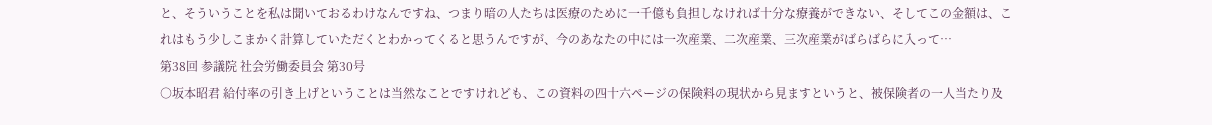と、そういうことを私は聞いておるわけなんですね、つまり暗の人たちは医療のために一千億も負担しなければ十分な療養ができない、そしてこの金額は、これはもう少しこまかく計算していただくとわかってくると思うんですが、今のあなたの中には一次産業、二次産業、三次産業がばらばらに入って…
第38回 参議院 社会労働委員会 第30号
○坂本昭君 給付率の引き上げということは当然なことですけれども、この資料の四十六ページの保険料の現状から見ますというと、被保険者の一人当たり及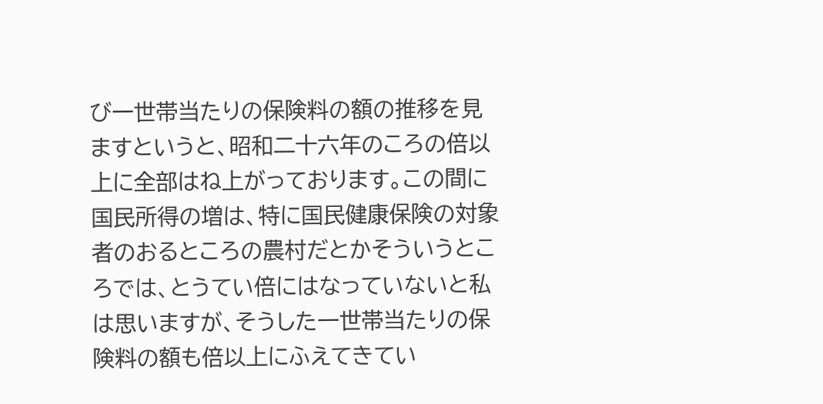び一世帯当たりの保険料の額の推移を見ますというと、昭和二十六年のころの倍以上に全部はね上がっております。この間に国民所得の増は、特に国民健康保険の対象者のおるところの農村だとかそういうところでは、とうてい倍にはなっていないと私は思いますが、そうした一世帯当たりの保険料の額も倍以上にふえてきてい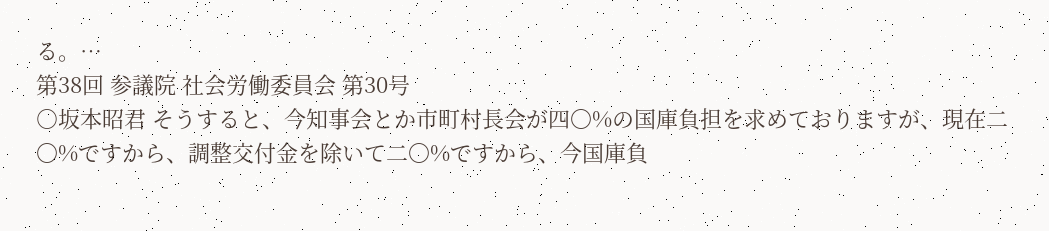る。…
第38回 参議院 社会労働委員会 第30号
○坂本昭君 そうすると、今知事会とか市町村長会が四〇%の国庫負担を求めておりますが、現在二〇%ですから、調整交付金を除いて二〇%ですから、今国庫負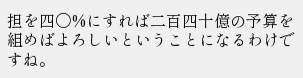担を四〇%にすれば二百四十億の予算を組めばよろしいということになるわけですね。